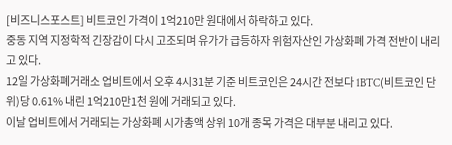[비즈니스포스트] 비트코인 가격이 1억210만 원대에서 하락하고 있다.
중동 지역 지정학적 긴장감이 다시 고조되며 유가가 급등하자 위험자산인 가상화폐 가격 전반이 내리고 있다.
12일 가상화폐거래소 업비트에서 오후 4시31분 기준 비트코인은 24시간 전보다 1BTC(비트코인 단위)당 0.61% 내린 1억210만1천 원에 거래되고 있다.
이날 업비트에서 거래되는 가상화폐 시가총액 상위 10개 종목 가격은 대부분 내리고 있다.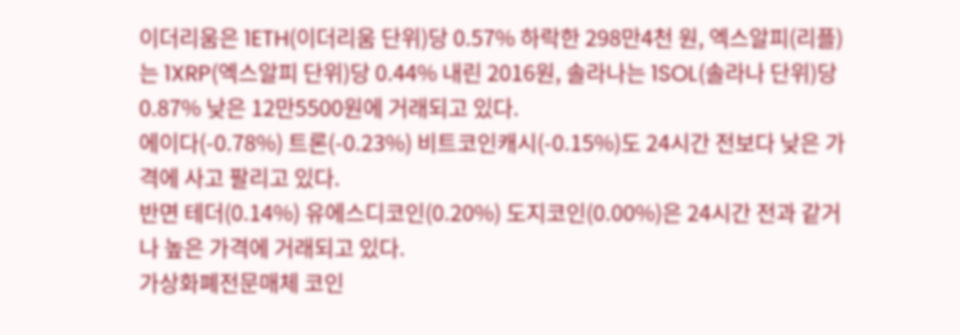이더리움은 1ETH(이더리움 단위)당 0.57% 하락한 298만4천 원, 엑스알피(리플)는 1XRP(엑스알피 단위)당 0.44% 내린 2016원, 솔라나는 1SOL(솔라나 단위)당 0.87% 낮은 12만5500원에 거래되고 있다.
에이다(-0.78%) 트론(-0.23%) 비트코인캐시(-0.15%)도 24시간 전보다 낮은 가격에 사고 팔리고 있다.
반면 테더(0.14%) 유에스디코인(0.20%) 도지코인(0.00%)은 24시간 전과 같거나 높은 가격에 거래되고 있다.
가상화폐전문매체 코인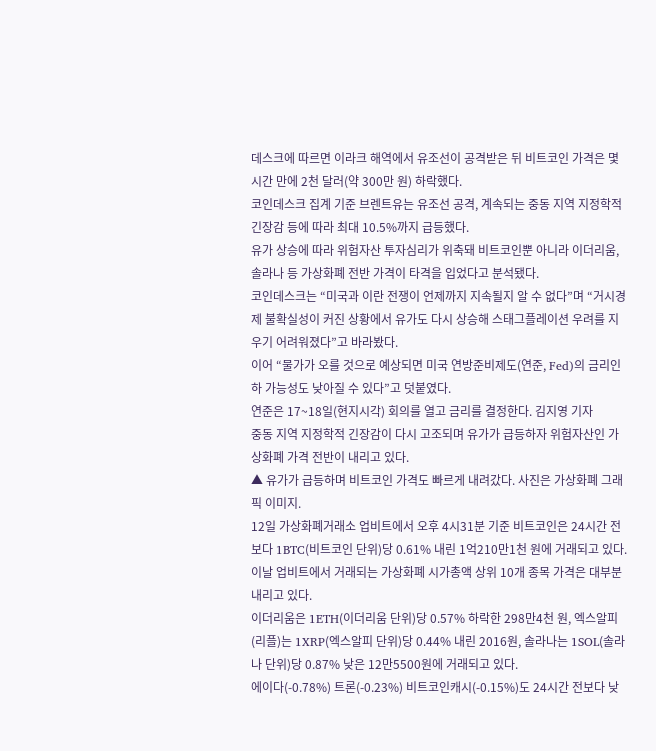데스크에 따르면 이라크 해역에서 유조선이 공격받은 뒤 비트코인 가격은 몇 시간 만에 2천 달러(약 300만 원) 하락했다.
코인데스크 집계 기준 브렌트유는 유조선 공격, 계속되는 중동 지역 지정학적 긴장감 등에 따라 최대 10.5%까지 급등했다.
유가 상승에 따라 위험자산 투자심리가 위축돼 비트코인뿐 아니라 이더리움, 솔라나 등 가상화폐 전반 가격이 타격을 입었다고 분석됐다.
코인데스크는 “미국과 이란 전쟁이 언제까지 지속될지 알 수 없다”며 “거시경제 불확실성이 커진 상황에서 유가도 다시 상승해 스태그플레이션 우려를 지우기 어려워졌다”고 바라봤다.
이어 “물가가 오를 것으로 예상되면 미국 연방준비제도(연준, Fed)의 금리인하 가능성도 낮아질 수 있다”고 덧붙였다.
연준은 17~18일(현지시각) 회의를 열고 금리를 결정한다. 김지영 기자
중동 지역 지정학적 긴장감이 다시 고조되며 유가가 급등하자 위험자산인 가상화폐 가격 전반이 내리고 있다.
▲ 유가가 급등하며 비트코인 가격도 빠르게 내려갔다. 사진은 가상화폐 그래픽 이미지.
12일 가상화폐거래소 업비트에서 오후 4시31분 기준 비트코인은 24시간 전보다 1BTC(비트코인 단위)당 0.61% 내린 1억210만1천 원에 거래되고 있다.
이날 업비트에서 거래되는 가상화폐 시가총액 상위 10개 종목 가격은 대부분 내리고 있다.
이더리움은 1ETH(이더리움 단위)당 0.57% 하락한 298만4천 원, 엑스알피(리플)는 1XRP(엑스알피 단위)당 0.44% 내린 2016원, 솔라나는 1SOL(솔라나 단위)당 0.87% 낮은 12만5500원에 거래되고 있다.
에이다(-0.78%) 트론(-0.23%) 비트코인캐시(-0.15%)도 24시간 전보다 낮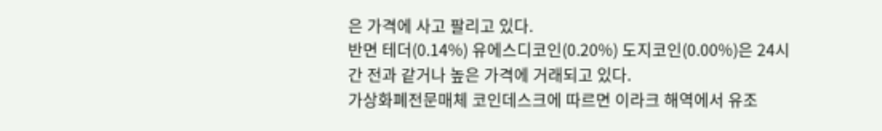은 가격에 사고 팔리고 있다.
반면 테더(0.14%) 유에스디코인(0.20%) 도지코인(0.00%)은 24시간 전과 같거나 높은 가격에 거래되고 있다.
가상화폐전문매체 코인데스크에 따르면 이라크 해역에서 유조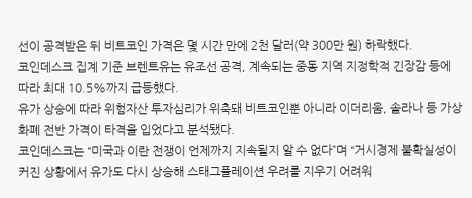선이 공격받은 뒤 비트코인 가격은 몇 시간 만에 2천 달러(약 300만 원) 하락했다.
코인데스크 집계 기준 브렌트유는 유조선 공격, 계속되는 중동 지역 지정학적 긴장감 등에 따라 최대 10.5%까지 급등했다.
유가 상승에 따라 위험자산 투자심리가 위축돼 비트코인뿐 아니라 이더리움, 솔라나 등 가상화폐 전반 가격이 타격을 입었다고 분석됐다.
코인데스크는 “미국과 이란 전쟁이 언제까지 지속될지 알 수 없다”며 “거시경제 불확실성이 커진 상황에서 유가도 다시 상승해 스태그플레이션 우려를 지우기 어려워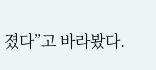졌다”고 바라봤다.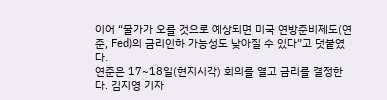이어 “물가가 오를 것으로 예상되면 미국 연방준비제도(연준, Fed)의 금리인하 가능성도 낮아질 수 있다”고 덧붙였다.
연준은 17~18일(현지시각) 회의를 열고 금리를 결정한다. 김지영 기자